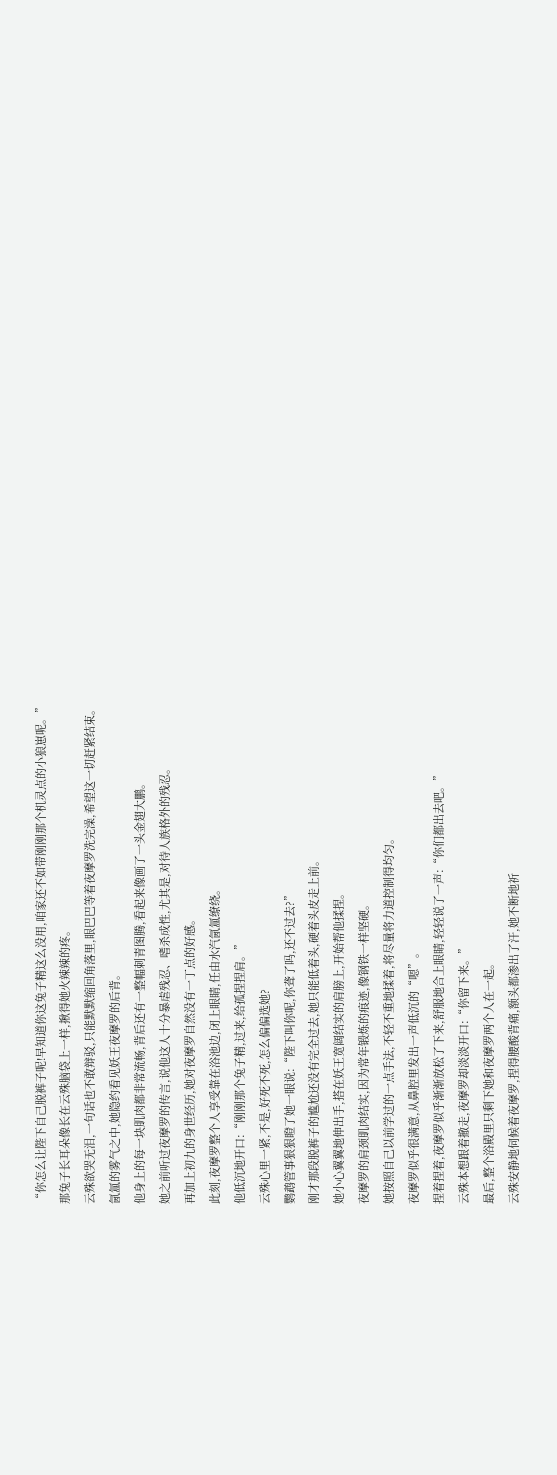“你怎么让陛下自己脱裤子呢!早知道你这兔子精这么没用,咱家还不如带刚刚那个机灵点的小狼崽呢。”
那兔子长耳朵像长在云殊脑袋上一样,揪得她火辣辣的疼。
云殊欲哭无泪,一句话也不敢辩驳,只能默默缩回角落里,眼巴巴等着夜摩罗洗完澡,希望这一切赶紧结束。
氤氲的雾气之中,她隐约看见妖王夜摩罗的后背。
他身上的每一块肌肉都非常流畅,背后还有一整幅刺青图腾,看起来像画了一头金翅大鹏。
她之前听过夜摩罗的传言,说他这人十分暴虐残忍、嗜杀成性,尤其是,对待人族格外的残忍。
再加上初九的身世经历,她对夜摩罗自然没有一丁点的好感。
此刻,夜摩罗整个人享受靠在浴池边,闭上眼睛,任由水汽氤氲缭绕。
他低沉地开口:“刚刚那个兔子精,过来,给孤捏捏肩。”
云殊心里一紧,不是,好死不死,怎么偏偏选她?
鹦鹉管事狠狠瞪了她一眼说:“陛下叫你呢,你聋了吗,还不过去?”
刚才那段脱裤子的尴尬还没有完全过去,她只能低着头,硬着头皮走上前。
她小心翼翼地伸出手,搭在妖王宽阔结实的肩膀上,开始帮他揉捏。
夜摩罗的肩颈肌肉结实,因为常年锻炼的痕迹,像钢铁一样坚硬。
她按照自己以前学过的一点手法,不轻不重地揉着,将尽量将力道控制得均匀。
夜摩罗似乎很满意,从鼻腔里发出一声低沉的“嗯”。
捏着捏着,夜摩罗似乎渐渐放松了下来,舒服地合上眼睛,轻轻说了一声:“你们都出去吧。”
云殊本想跟着撤走,夜摩罗却淡淡开口:“你留下来。”
最后,整个浴殿里只剩下她和夜摩罗两个人在一起。
云殊安静地伺候着夜摩罗,捏得腰酸背痛,额头都渗出了汗,她不断地祈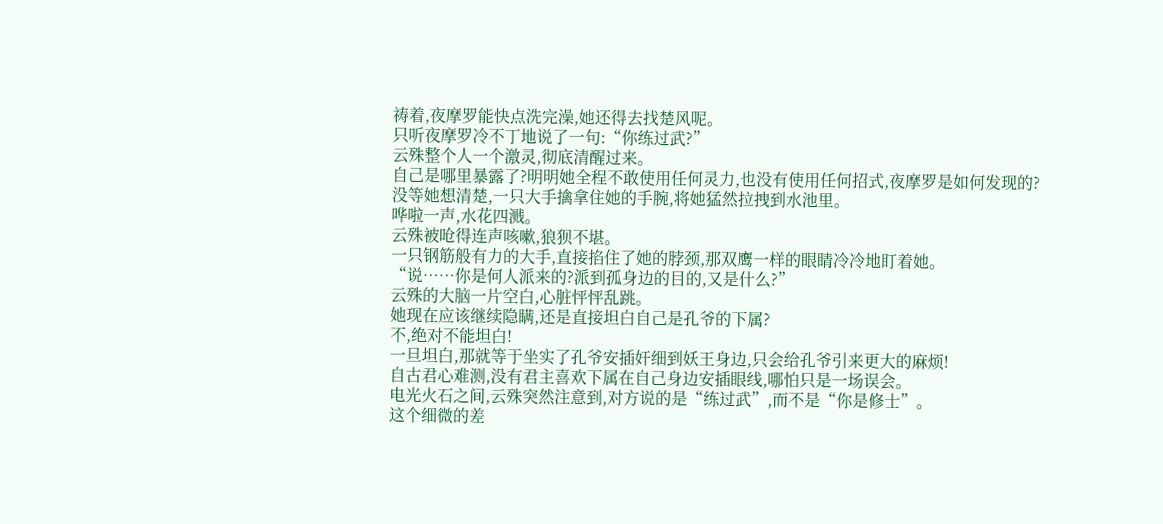祷着,夜摩罗能快点洗完澡,她还得去找楚风呢。
只听夜摩罗冷不丁地说了一句:“你练过武?”
云殊整个人一个激灵,彻底清醒过来。
自己是哪里暴露了?明明她全程不敢使用任何灵力,也没有使用任何招式,夜摩罗是如何发现的?
没等她想清楚,一只大手擒拿住她的手腕,将她猛然拉拽到水池里。
哗啦一声,水花四溅。
云殊被呛得连声咳嗽,狼狈不堪。
一只钢筋般有力的大手,直接掐住了她的脖颈,那双鹰一样的眼睛冷冷地盯着她。
“说……你是何人派来的?派到孤身边的目的,又是什么?”
云殊的大脑一片空白,心脏怦怦乱跳。
她现在应该继续隐瞒,还是直接坦白自己是孔爷的下属?
不,绝对不能坦白!
一旦坦白,那就等于坐实了孔爷安插奸细到妖王身边,只会给孔爷引来更大的麻烦!
自古君心难测,没有君主喜欢下属在自己身边安插眼线,哪怕只是一场误会。
电光火石之间,云殊突然注意到,对方说的是“练过武”,而不是“你是修士”。
这个细微的差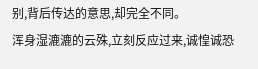别,背后传达的意思,却完全不同。
浑身湿漉漉的云殊,立刻反应过来,诚惶诚恐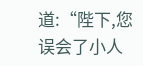道:“陛下,您误会了小人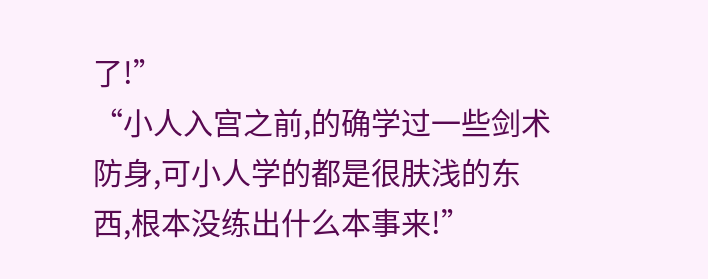了!”
“小人入宫之前,的确学过一些剑术防身,可小人学的都是很肤浅的东西,根本没练出什么本事来!”